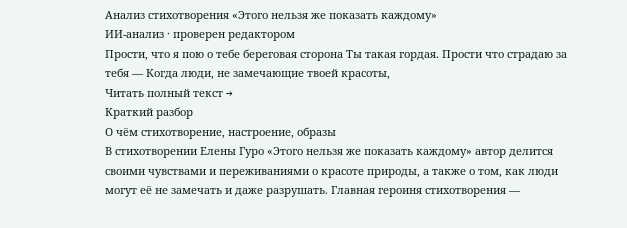Анализ стихотворения «Этого нельзя же показать каждому»
ИИ-анализ · проверен редактором
Прости, что я пою о тебе береговая сторона Ты такая гордая. Прости что страдаю за тебя — Когда люди, не замечающие твоей красоты,
Читать полный текст →
Краткий разбор
О чём стихотворение, настроение, образы
В стихотворении Елены Гуро «Этого нельзя же показать каждому» автор делится своими чувствами и переживаниями о красоте природы, а также о том, как люди могут её не замечать и даже разрушать. Главная героиня стихотворения —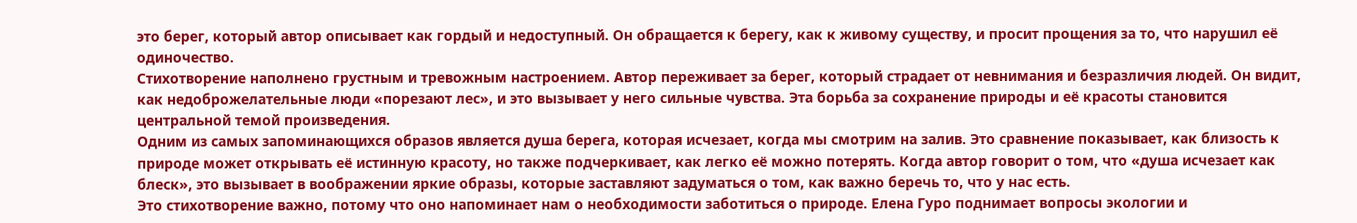это берег, который автор описывает как гордый и недоступный. Он обращается к берегу, как к живому существу, и просит прощения за то, что нарушил её одиночество.
Стихотворение наполнено грустным и тревожным настроением. Автор переживает за берег, который страдает от невнимания и безразличия людей. Он видит, как недоброжелательные люди «порезают лес», и это вызывает у него сильные чувства. Эта борьба за сохранение природы и её красоты становится центральной темой произведения.
Одним из самых запоминающихся образов является душа берега, которая исчезает, когда мы смотрим на залив. Это сравнение показывает, как близость к природе может открывать её истинную красоту, но также подчеркивает, как легко её можно потерять. Когда автор говорит о том, что «душа исчезает как блеск», это вызывает в воображении яркие образы, которые заставляют задуматься о том, как важно беречь то, что у нас есть.
Это стихотворение важно, потому что оно напоминает нам о необходимости заботиться о природе. Елена Гуро поднимает вопросы экологии и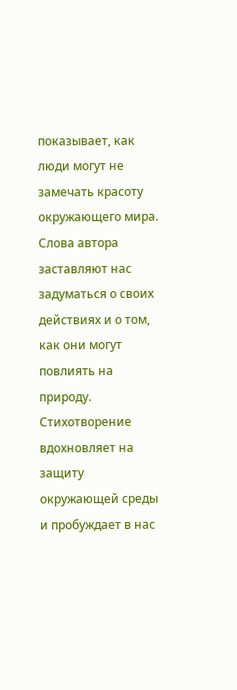показывает, как люди могут не замечать красоту окружающего мира. Слова автора заставляют нас задуматься о своих действиях и о том, как они могут повлиять на природу. Стихотворение вдохновляет на защиту окружающей среды и пробуждает в нас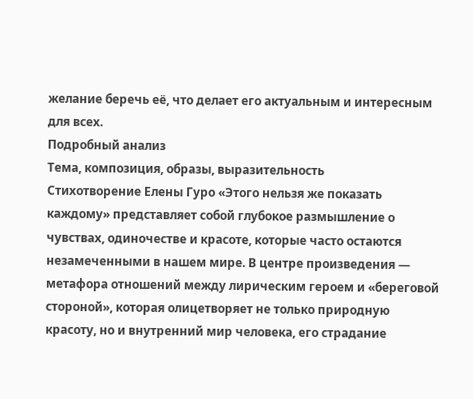желание беречь её, что делает его актуальным и интересным для всех.
Подробный анализ
Тема, композиция, образы, выразительность
Стихотворение Елены Гуро «Этого нельзя же показать каждому» представляет собой глубокое размышление о чувствах, одиночестве и красоте, которые часто остаются незамеченными в нашем мире. В центре произведения — метафора отношений между лирическим героем и «береговой стороной», которая олицетворяет не только природную красоту, но и внутренний мир человека, его страдание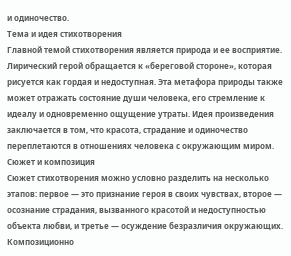и одиночество.
Тема и идея стихотворения
Главной темой стихотворения является природа и ее восприятие. Лирический герой обращается к «береговой стороне», которая рисуется как гордая и недоступная. Эта метафора природы также может отражать состояние души человека, его стремление к идеалу и одновременно ощущение утраты. Идея произведения заключается в том, что красота, страдание и одиночество переплетаются в отношениях человека с окружающим миром.
Сюжет и композиция
Сюжет стихотворения можно условно разделить на несколько этапов: первое — это признание героя в своих чувствах, второе — осознание страдания, вызванного красотой и недоступностью объекта любви, и третье — осуждение безразличия окружающих. Композиционно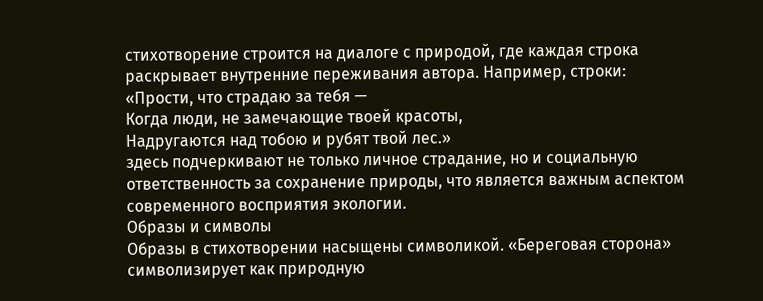стихотворение строится на диалоге с природой, где каждая строка раскрывает внутренние переживания автора. Например, строки:
«Прости, что страдаю за тебя —
Когда люди, не замечающие твоей красоты,
Надругаются над тобою и рубят твой лес.»
здесь подчеркивают не только личное страдание, но и социальную ответственность за сохранение природы, что является важным аспектом современного восприятия экологии.
Образы и символы
Образы в стихотворении насыщены символикой. «Береговая сторона» символизирует как природную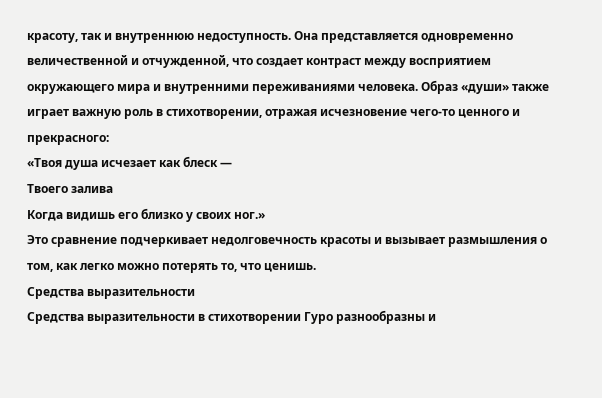красоту, так и внутреннюю недоступность. Она представляется одновременно величественной и отчужденной, что создает контраст между восприятием окружающего мира и внутренними переживаниями человека. Образ «души» также играет важную роль в стихотворении, отражая исчезновение чего-то ценного и прекрасного:
«Твоя душа исчезает как блеск —
Твоего залива
Когда видишь его близко у своих ног.»
Это сравнение подчеркивает недолговечность красоты и вызывает размышления о том, как легко можно потерять то, что ценишь.
Средства выразительности
Средства выразительности в стихотворении Гуро разнообразны и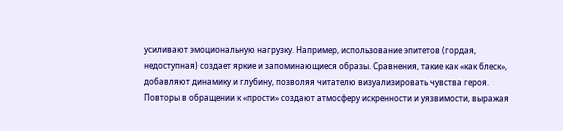усиливают эмоциональную нагрузку. Например, использование эпитетов (гордая, недоступная) создает яркие и запоминающиеся образы. Сравнения, такие как «как блеск», добавляют динамику и глубину, позволяя читателю визуализировать чувства героя. Повторы в обращении к «прости» создают атмосферу искренности и уязвимости, выражая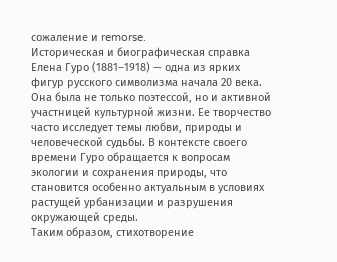сожаление и remorse.
Историческая и биографическая справка
Елена Гуро (1881–1918) — одна из ярких фигур русского символизма начала 20 века. Она была не только поэтессой, но и активной участницей культурной жизни. Ее творчество часто исследует темы любви, природы и человеческой судьбы. В контексте своего времени Гуро обращается к вопросам экологии и сохранения природы, что становится особенно актуальным в условиях растущей урбанизации и разрушения окружающей среды.
Таким образом, стихотворение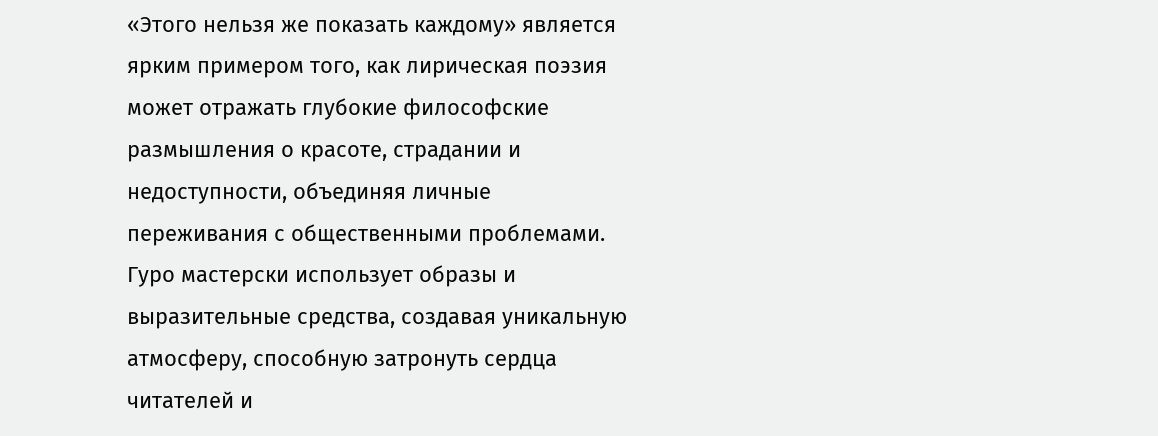«Этого нельзя же показать каждому» является ярким примером того, как лирическая поэзия может отражать глубокие философские размышления о красоте, страдании и недоступности, объединяя личные переживания с общественными проблемами. Гуро мастерски использует образы и выразительные средства, создавая уникальную атмосферу, способную затронуть сердца читателей и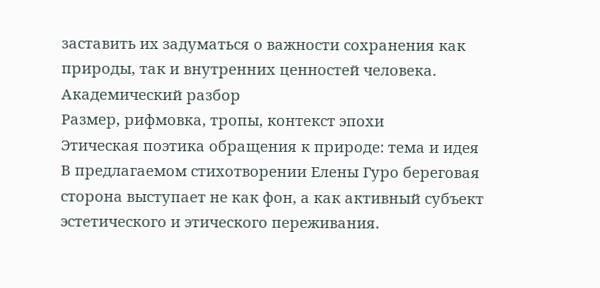заставить их задуматься о важности сохранения как природы, так и внутренних ценностей человека.
Академический разбор
Размер, рифмовка, тропы, контекст эпохи
Этическая поэтика обращения к природе: тема и идея
В предлагаемом стихотворении Елены Гуро береговая сторона выступает не как фон, а как активный субъект эстетического и этического переживания.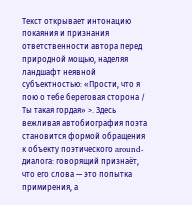Текст открывает интонацию покаяния и признания ответственности автора перед природной мощью, наделяя ландшафт неявной субъектностью: «Прости, что я пою о тебе береговая сторона / Ты такая гордая» >. Здесь вежливая автобиография поэта становится формой обращения к объекту поэтического around-диалога: говорящий признаёт, что его слова — это попытка примирения, а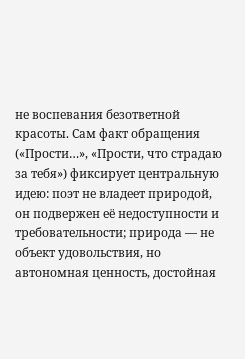не воспевания безответной красоты. Сам факт обращения («Прости…», «Прости, что страдаю за тебя») фиксирует центральную идею: поэт не владеет природой, он подвержен её недоступности и требовательности; природа — не объект удовольствия, но автономная ценность, достойная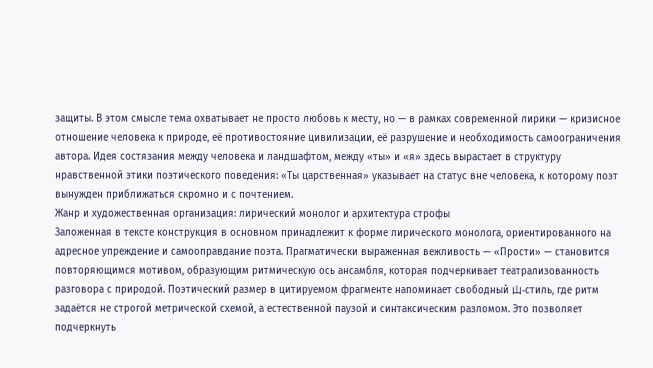защиты. В этом смысле тема охватывает не просто любовь к месту, но — в рамках современной лирики — кризисное отношение человека к природе, её противостояние цивилизации, её разрушение и необходимость самоограничения автора. Идея состязания между человека и ландшафтом, между «ты» и «я» здесь вырастает в структуру нравственной этики поэтического поведения: «Ты царственная» указывает на статус вне человека, к которому поэт вынужден приближаться скромно и с почтением.
Жанр и художественная организация: лирический монолог и архитектура строфы
Заложенная в тексте конструкция в основном принадлежит к форме лирического монолога, ориентированного на адресное упреждение и самооправдание поэта. Прагматически выраженная вежливость — «Прости» — становится повторяющимся мотивом, образующим ритмическую ось ансамбля, которая подчеркивает театрализованность разговора с природой. Поэтический размер в цитируемом фрагменте напоминает свободный 山-стиль, где ритм задаётся не строгой метрической схемой, а естественной паузой и синтаксическим разломом. Это позволяет подчеркнуть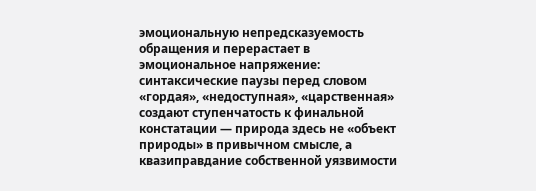эмоциональную непредсказуемость обращения и перерастает в эмоциональное напряжение: синтаксические паузы перед словом «гордая», «недоступная», «царственная» создают ступенчатость к финальной констатации — природа здесь не «объект природы» в привычном смысле, а квазиправдание собственной уязвимости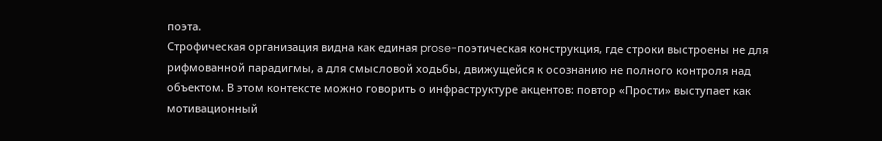поэта.
Строфическая организация видна как единая prose-поэтическая конструкция, где строки выстроены не для рифмованной парадигмы, а для смысловой ходьбы, движущейся к осознанию не полного контроля над объектом. В этом контексте можно говорить о инфраструктуре акцентов: повтор «Прости» выступает как мотивационный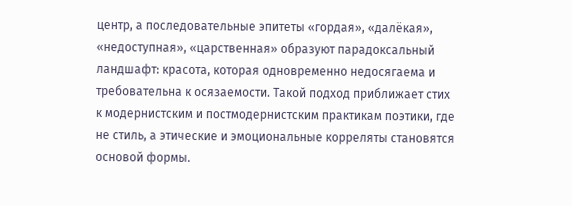центр, а последовательные эпитеты «гордая», «далёкая», «недоступная», «царственная» образуют парадоксальный ландшафт: красота, которая одновременно недосягаема и требовательна к осязаемости. Такой подход приближает стих к модернистским и постмодернистским практикам поэтики, где не стиль, а этические и эмоциональные корреляты становятся основой формы.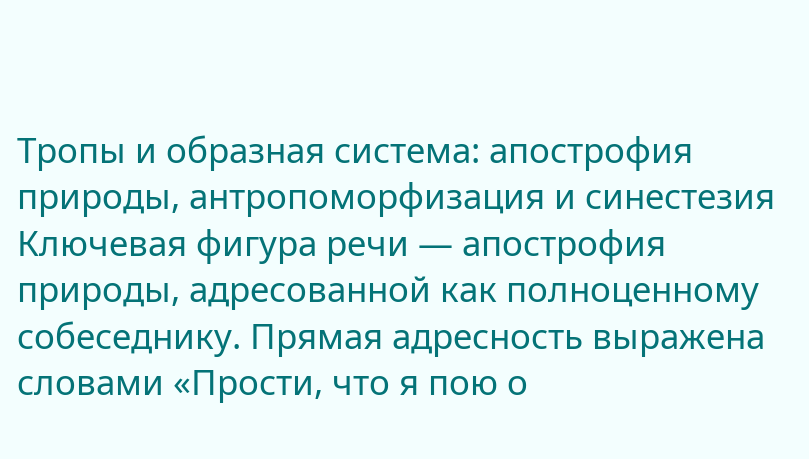Тропы и образная система: апострофия природы, антропоморфизация и синестезия
Ключевая фигура речи — апострофия природы, адресованной как полноценному собеседнику. Прямая адресность выражена словами «Прости, что я пою о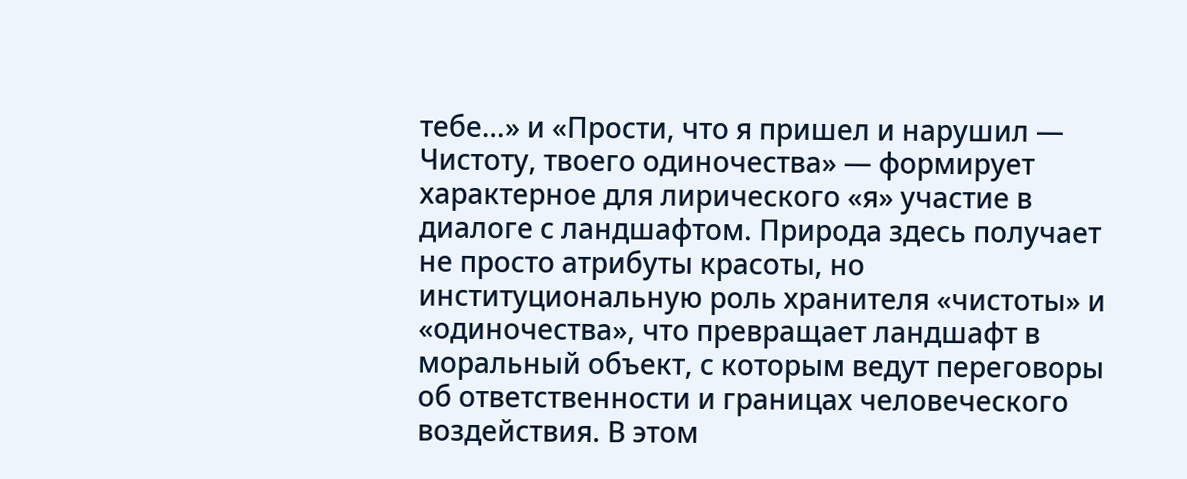тебе…» и «Прости, что я пришел и нарушил — Чистоту, твоего одиночества» — формирует характерное для лирического «я» участие в диалоге с ландшафтом. Природа здесь получает не просто атрибуты красоты, но институциональную роль хранителя «чистоты» и «одиночества», что превращает ландшафт в моральный объект, с которым ведут переговоры об ответственности и границах человеческого воздействия. В этом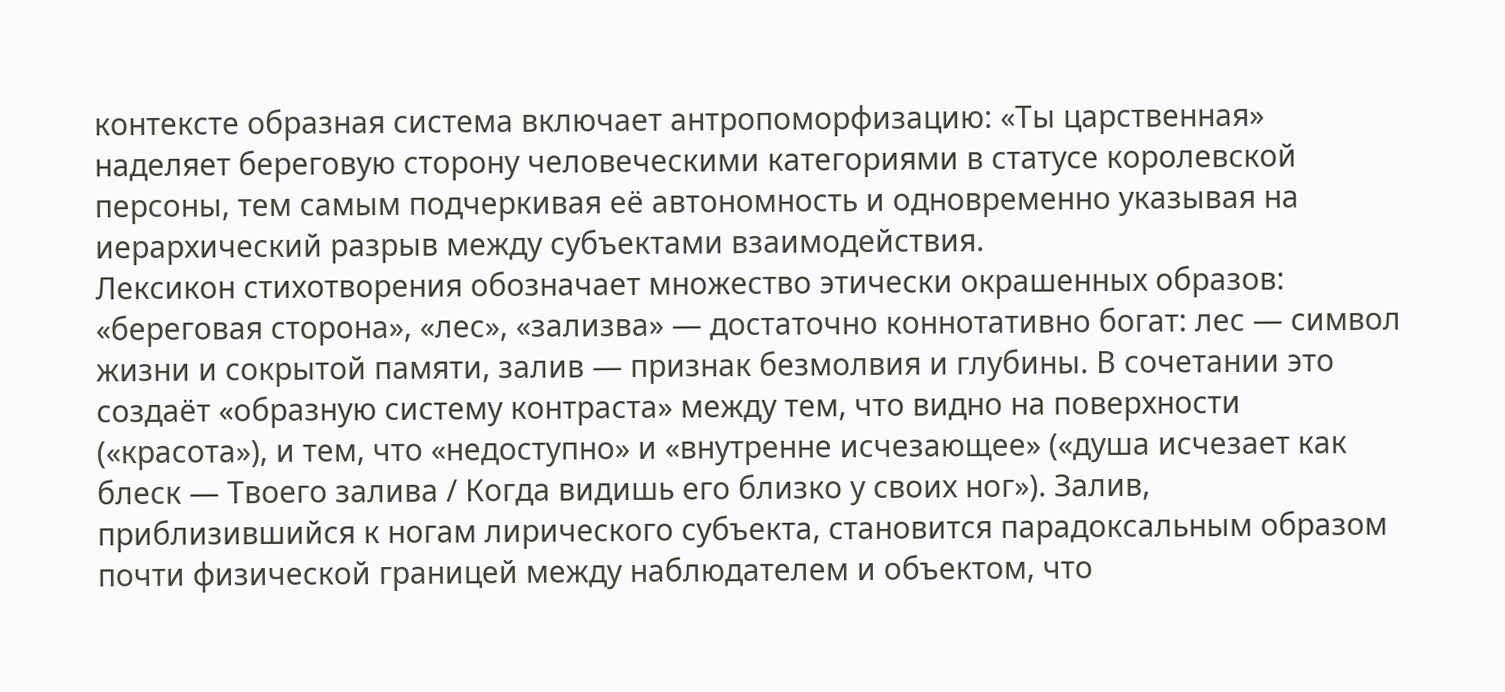контексте образная система включает антропоморфизацию: «Ты царственная» наделяет береговую сторону человеческими категориями в статусе королевской персоны, тем самым подчеркивая её автономность и одновременно указывая на иерархический разрыв между субъектами взаимодействия.
Лексикон стихотворения обозначает множество этически окрашенных образов: «береговая сторона», «лес», «зализва» — достаточно коннотативно богат: лес — символ жизни и сокрытой памяти, залив — признак безмолвия и глубины. В сочетании это создаёт «образную систему контраста» между тем, что видно на поверхности («красота»), и тем, что «недоступно» и «внутренне исчезающее» («душа исчезает как блеск — Твоего залива / Когда видишь его близко у своих ног»). Залив, приблизившийся к ногам лирического субъекта, становится парадоксальным образом почти физической границей между наблюдателем и объектом, что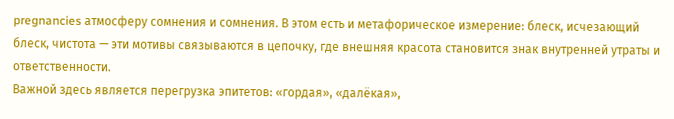pregnancies атмосферу сомнения и сомнения. В этом есть и метафорическое измерение: блеск, исчезающий блеск, чистота — эти мотивы связываются в цепочку, где внешняя красота становится знак внутренней утраты и ответственности.
Важной здесь является перегрузка эпитетов: «гордая», «далёкая»,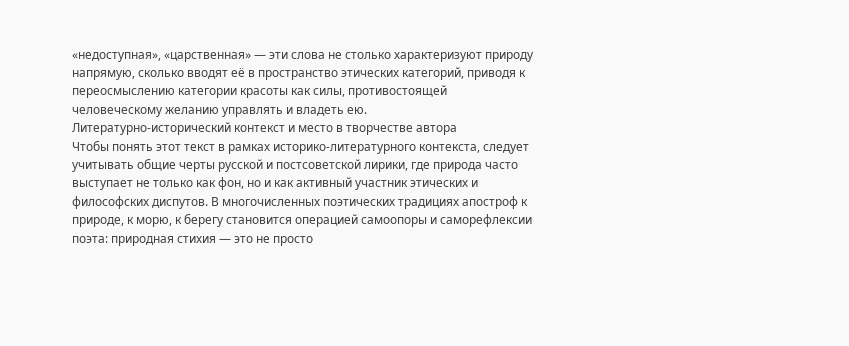«недоступная», «царственная» — эти слова не столько характеризуют природу напрямую, сколько вводят её в пространство этических категорий, приводя к переосмыслению категории красоты как силы, противостоящей человеческому желанию управлять и владеть ею.
Литературно-исторический контекст и место в творчестве автора
Чтобы понять этот текст в рамках историко-литературного контекста, следует учитывать общие черты русской и постсоветской лирики, где природа часто выступает не только как фон, но и как активный участник этических и философских диспутов. В многочисленных поэтических традициях апостроф к природе, к морю, к берегу становится операцией самоопоры и саморефлексии поэта: природная стихия — это не просто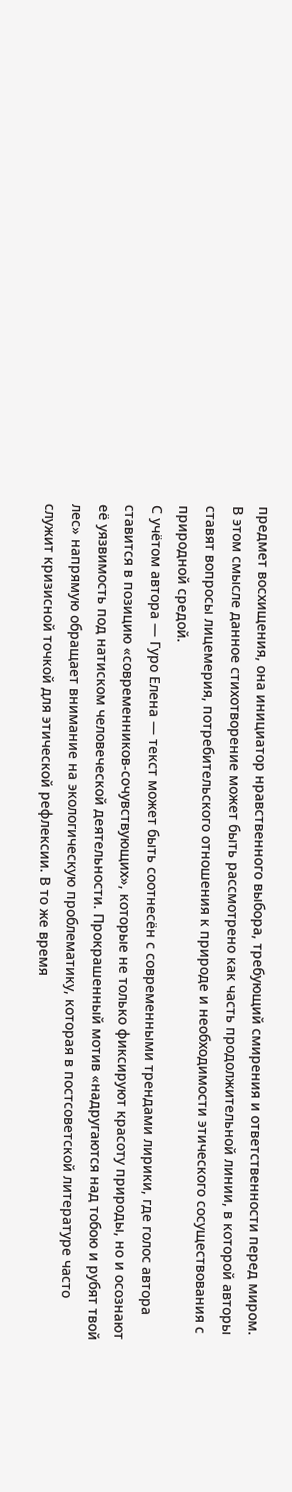предмет восхищения, она инициатор нравственного выбора, требующий смирения и ответственности перед миром. В этом смысле данное стихотворение может быть рассмотрено как часть продолжительной линии, в которой авторы ставят вопросы лицемерия, потребительского отношения к природе и необходимости этического сосуществования с природной средой.
С учётом автора — Гуро Елена — текст может быть соотнесён с современными трендами лирики, где голос автора ставится в позицию «современников-сочувствующих», которые не только фиксируют красоту природы, но и осознают её уязвимость под натиском человеческой деятельности. Прокрашенный мотив «надругаются над тобою и рубят твой лес» напрямую обращает внимание на экологическую проблематику, которая в постсоветской литературе часто служит кризисной точкой для этической рефлексии. В то же время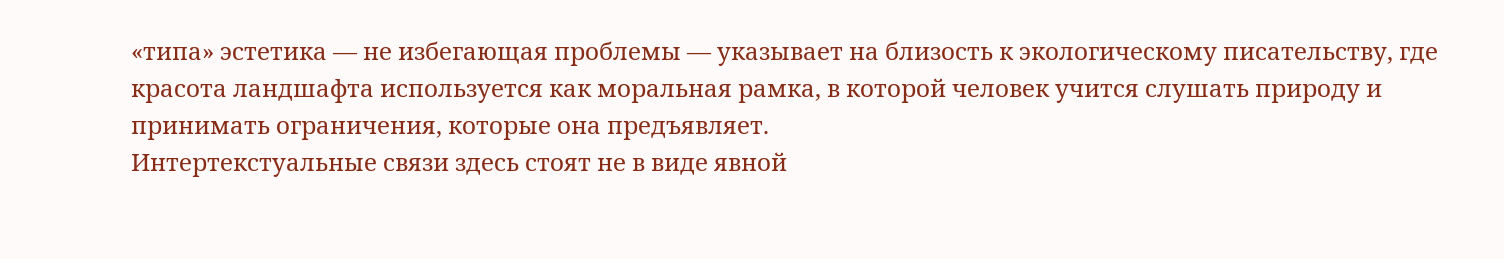«типа» эстетика — не избегающая проблемы — указывает на близость к экологическому писательству, где красота ландшафта используется как моральная рамка, в которой человек учится слушать природу и принимать ограничения, которые она предъявляет.
Интертекстуальные связи здесь стоят не в виде явной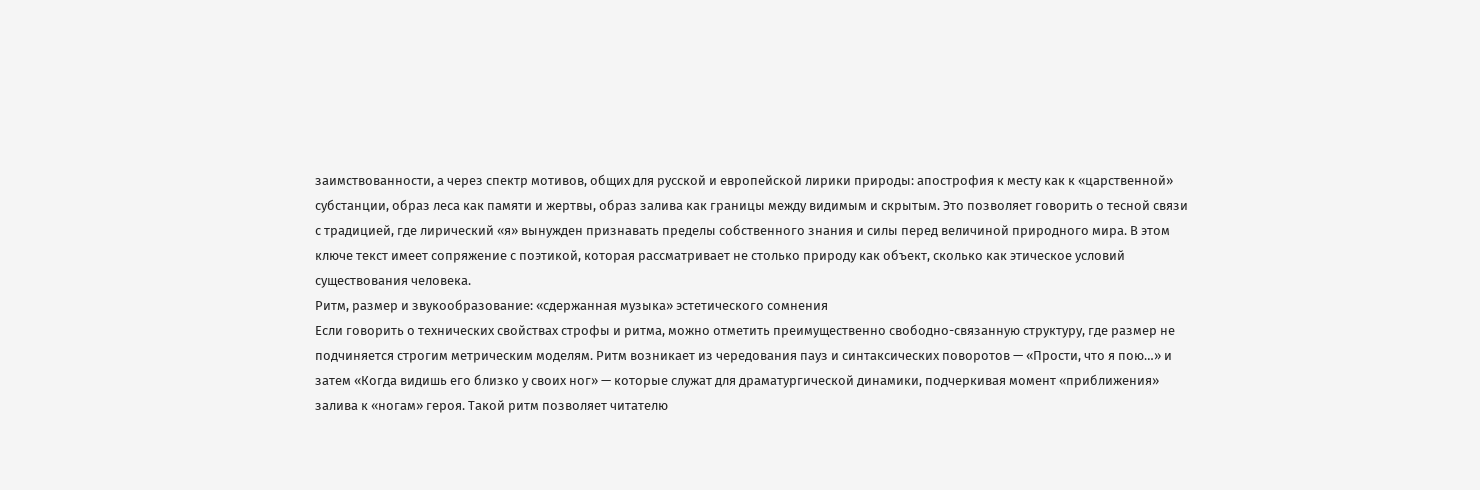заимствованности, а через спектр мотивов, общих для русской и европейской лирики природы: апострофия к месту как к «царственной» субстанции, образ леса как памяти и жертвы, образ залива как границы между видимым и скрытым. Это позволяет говорить о тесной связи с традицией, где лирический «я» вынужден признавать пределы собственного знания и силы перед величиной природного мира. В этом ключе текст имеет сопряжение с поэтикой, которая рассматривает не столько природу как объект, сколько как этическое условий существования человека.
Ритм, размер и звукообразование: «сдержанная музыка» эстетического сомнения
Если говорить о технических свойствах строфы и ритма, можно отметить преимущественно свободно-связанную структуру, где размер не подчиняется строгим метрическим моделям. Ритм возникает из чередования пауз и синтаксических поворотов — «Прости, что я пою…» и затем «Когда видишь его близко у своих ног» — которые служат для драматургической динамики, подчеркивая момент «приближения» заливa к «ногам» героя. Такой ритм позволяет читателю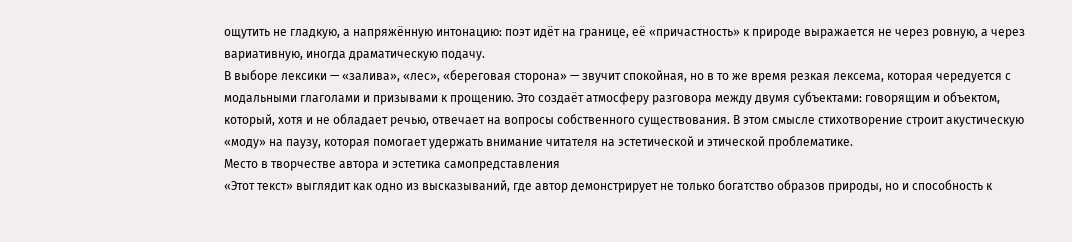ощутить не гладкую, а напряжённую интонацию: поэт идёт на границе, её «причастность» к природе выражается не через ровную, а через вариативную, иногда драматическую подачу.
В выборе лексики — «залива», «лес», «береговая сторона» — звучит спокойная, но в то же время резкая лексема, которая чередуется с модальными глаголами и призывами к прощению. Это создаёт атмосферу разговора между двумя субъектами: говорящим и объектом, который, хотя и не обладает речью, отвечает на вопросы собственного существования. В этом смысле стихотворение строит акустическую «моду» на паузу, которая помогает удержать внимание читателя на эстетической и этической проблематике.
Место в творчестве автора и эстетика самопредставления
«Этот текст» выглядит как одно из высказываний, где автор демонстрирует не только богатство образов природы, но и способность к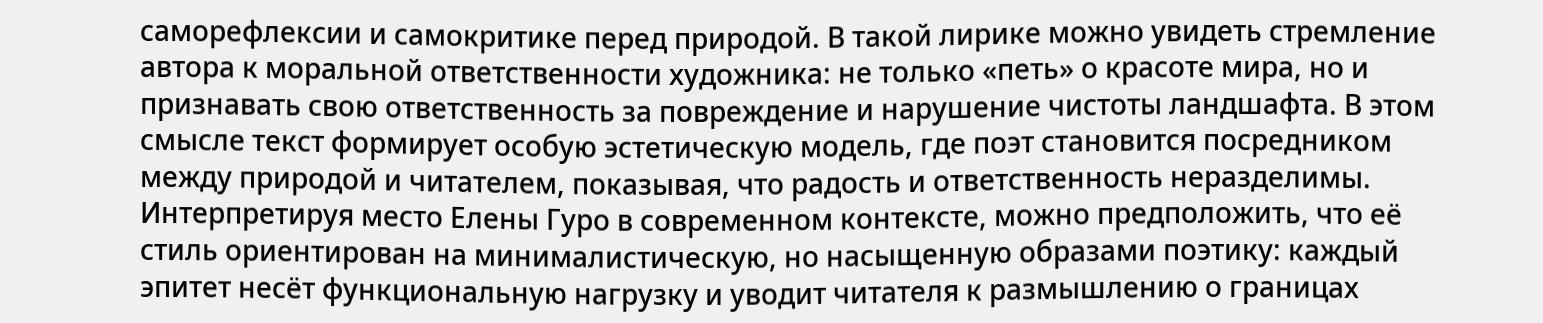саморефлексии и самокритике перед природой. В такой лирике можно увидеть стремление автора к моральной ответственности художника: не только «петь» о красоте мира, но и признавать свою ответственность за повреждение и нарушение чистоты ландшафта. В этом смысле текст формирует особую эстетическую модель, где поэт становится посредником между природой и читателем, показывая, что радость и ответственность неразделимы.
Интерпретируя место Елены Гуро в современном контексте, можно предположить, что её стиль ориентирован на минималистическую, но насыщенную образами поэтику: каждый эпитет несёт функциональную нагрузку и уводит читателя к размышлению о границах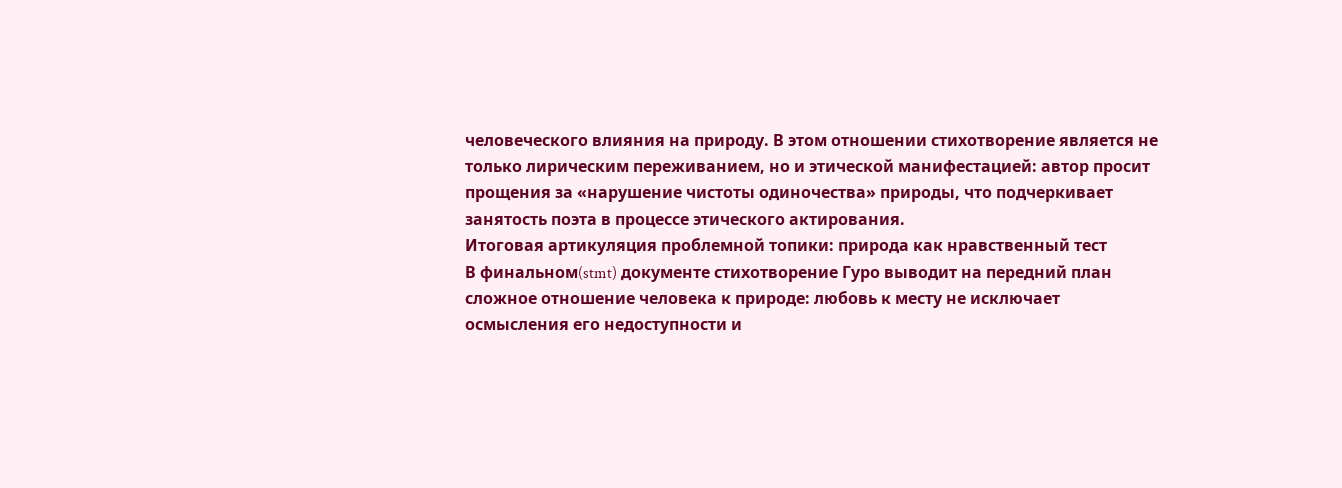человеческого влияния на природу. В этом отношении стихотворение является не только лирическим переживанием, но и этической манифестацией: автор просит прощения за «нарушение чистоты одиночества» природы, что подчеркивает занятость поэта в процессе этического актирования.
Итоговая артикуляция проблемной топики: природа как нравственный тест
В финальном(stmt) документе стихотворение Гуро выводит на передний план сложное отношение человека к природе: любовь к месту не исключает осмысления его недоступности и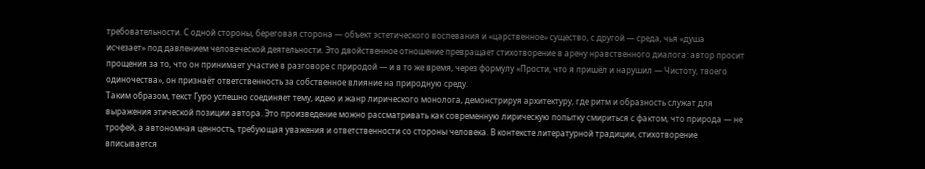требовательности. С одной стороны, береговая сторона — объект эстетического воспевания и «царственное» существо, с другой — среда, чья «душа исчезает» под давлением человеческой деятельности. Это двойственное отношение превращает стихотворение в арену нравственного диалога: автор просит прощения за то, что он принимает участие в разговоре с природой — и в то же время, через формулу «Прости, что я пришёл и нарушил — Чистоту, твоего одиночества», он признаёт ответственность за собственное влияние на природную среду.
Таким образом, текст Гуро успешно соединяет тему, идею и жанр лирического монолога, демонстрируя архитектуру, где ритм и образность служат для выражения этической позиции автора. Это произведение можно рассматривать как современную лирическую попытку смириться с фактом, что природа — не трофей, а автономная ценность, требующая уважения и ответственности со стороны человека. В контексте литературной традиции, стихотворение вписывается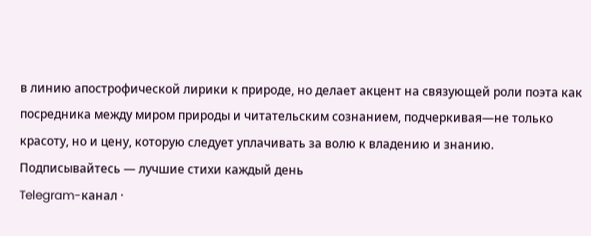в линию апострофической лирики к природе, но делает акцент на связующей роли поэта как посредника между миром природы и читательским сознанием, подчеркивая—не только красоту, но и цену, которую следует уплачивать за волю к владению и знанию.
Подписывайтесь — лучшие стихи каждый день
Telegram-канал ·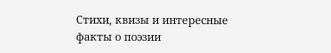Стихи, квизы и интересные факты о поэзии